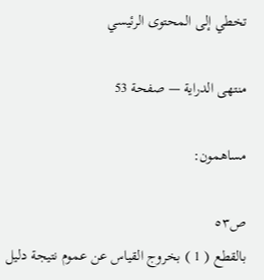تخطي إلى المحتوى الرئيسي

منتهى الدراية — صفحة 53

مساهمون:

ص٥٣
بالقطع ( 1 ) بخروج القياس عن عموم نتيجة دليل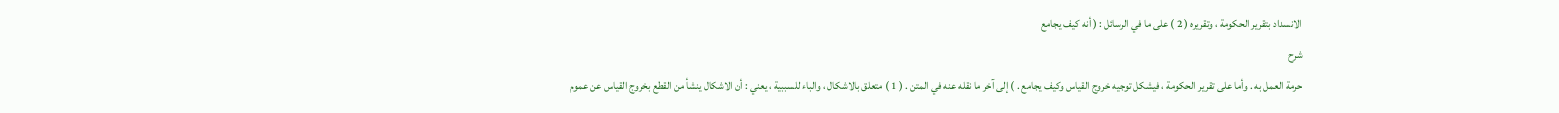الانسداد بتقرير الحكومة ، وتقريره ( 2 ) على ما في الرسائل : ( أنه كيف يجامع
شرح
حرمة العمل به . وأما على تقرير الحكومة ، فيشكل توجيه خروج القياس وكيف يجامع . ) إلى آخر ما نقله عنه في المتن . ( 1 ) متعلق بالاشكال ، والباء للسببية ، يعني : أن الاشكال ينشأ من القطع بخروج القياس عن عموم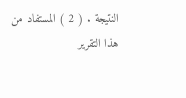النتيجة . ( 2 ) المستفاد من هذا التقرير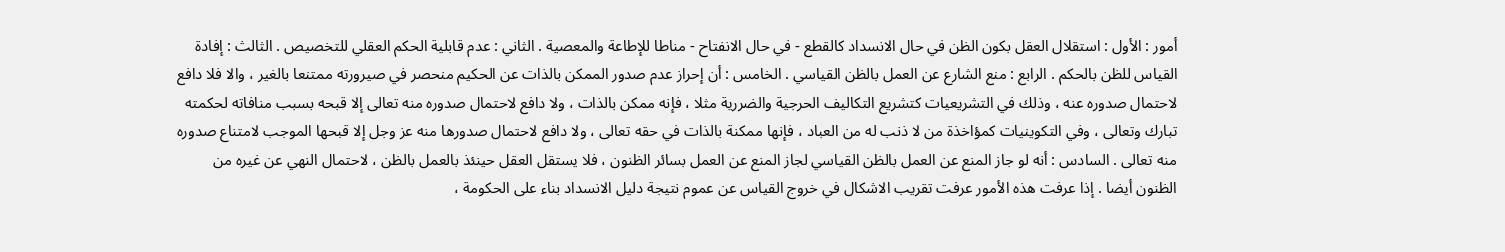أمور : الأول : استقلال العقل بكون الظن في حال الانسداد كالقطع - في حال الانفتاح - مناطا للإطاعة والمعصية . الثاني : عدم قابلية الحكم العقلي للتخصيص . الثالث : إفادة القياس للظن بالحكم . الرابع : منع الشارع عن العمل بالظن القياسي . الخامس : أن إحراز عدم صدور الممكن بالذات عن الحكيم منحصر في صيرورته ممتنعا بالغير ، والا فلا دافع لاحتمال صدوره عنه ، وذلك في التشريعيات كتشريع التكاليف الحرجية والضررية مثلا ، فإنه ممكن بالذات ، ولا دافع لاحتمال صدوره منه تعالى إلا قبحه بسبب منافاته لحكمته تبارك وتعالى ، وفي التكوينيات كمؤاخذة من لا ذنب له من العباد ، فإنها ممكنة بالذات في حقه تعالى ، ولا دافع لاحتمال صدورها منه عز وجل إلا قبحها الموجب لامتناع صدوره منه تعالى . السادس : أنه لو جاز المنع عن العمل بالظن القياسي لجاز المنع عن العمل بسائر الظنون ، فلا يستقل العقل حينئذ بالعمل بالظن ، لاحتمال النهي عن غيره من الظنون أيضا . إذا عرفت هذه الأمور عرفت تقريب الاشكال في خروج القياس عن عموم نتيجة دليل الانسداد بناء على الحكومة ،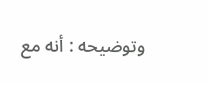وتوضيحه : أنه مع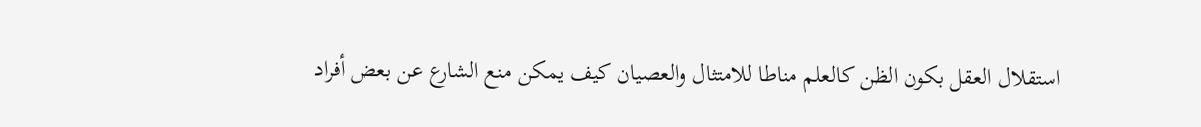استقلال العقل بكون الظن كالعلم مناطا للامتثال والعصيان كيف يمكن منع الشارع عن بعض أفراد